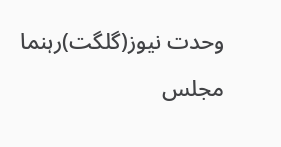وحدت نیوز(گلگت)رہنما مجلس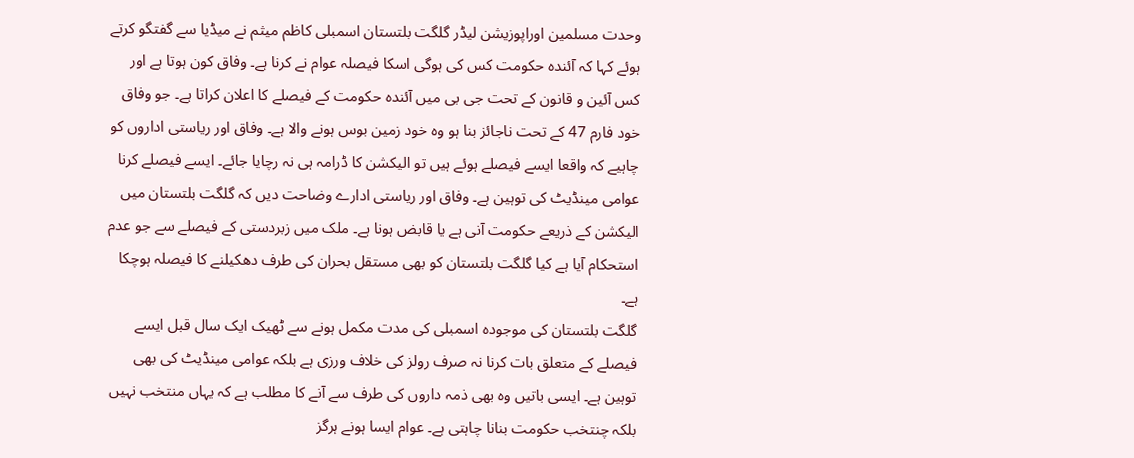وحدت مسلمین اوراپوزیشن لیڈر گلگت بلتستان اسمبلی کاظم میثم نے میڈیا سے گفتگو کرتے ہوئے کہا کہ آئندہ حکومت کس کی ہوگی اسکا فیصلہ عوام نے کرنا ہے۔ وفاق کون ہوتا ہے اور کس آئین و قانون کے تحت جی بی میں آئندہ حکومت کے فیصلے کا اعلان کراتا ہے۔ جو وفاق خود فارم 47 کے تحت ناجائز بنا ہو وہ خود زمین بوس ہونے والا ہے۔ وفاق اور ریاستی اداروں کو چاہیے کہ واقعا ایسے فیصلے ہوئے ہیں تو الیکشن کا ڈرامہ ہی نہ رچایا جائے۔ ایسے فیصلے کرنا عوامی مینڈیٹ کی توہین ہے۔ وفاق اور ریاستی ادارے وضاحت دیں کہ گلگت بلتستان میں الیکشن کے ذریعے حکومت آنی ہے یا قابض ہونا ہے۔ ملک میں زبردستی کے فیصلے سے جو عدم استحکام آیا ہے کیا گلگت بلتستان کو بھی مستقل بحران کی طرف دھکیلنے کا فیصلہ ہوچکا ہے۔
گلگت بلتستان کی موجودہ اسمبلی کی مدت مکمل ہونے سے ٹھیک ایک سال قبل ایسے فیصلے کے متعلق بات کرنا نہ صرف رولز کی خلاف ورزی ہے بلکہ عوامی مینڈیٹ کی بھی توہین ہے۔ ایسی باتیں وہ بھی ذمہ داروں کی طرف سے آنے کا مطلب ہے کہ یہاں منتخب نہیں بلکہ چنتخب حکومت بنانا چاہتی ہے۔ عوام ایسا ہونے ہرگز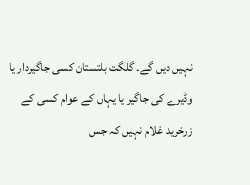نہیں دیں گے۔ گلگت بلتستان کسی جاگیردار یا وڈیرے کی جاگیر یا یہاں کے عوام کسی کے زرخرید غلام نہیں کہ جس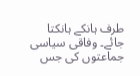طرف ہانکے ہانکتا جائے۔ وفاقی سیاسی جماعتوں کی جس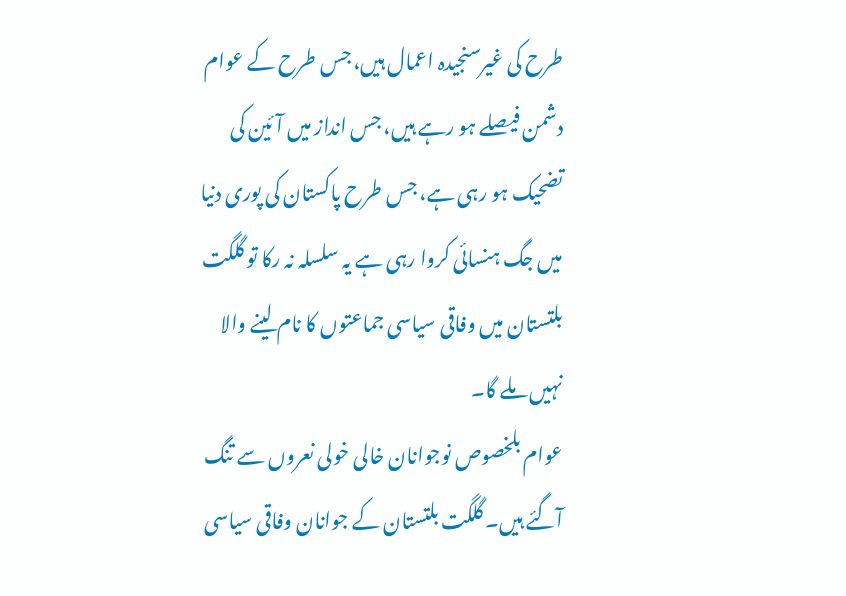طرح کی غیرسنجیدہ اعمال ہیں، جس طرح کے عوام دشمن فیصلے ہو رہے ہیں، جس انداز میں آئین کی تضحیک ہو رہی ہے، جس طرح پاکستان کی پوری دنیا میں جگ ہنسائی کروا رہی ہے یہ سلسلہ نہ رکا تو گلگت بلتستان میں وفاقی سیاسی جماعتوں کا نام لینے والا نہیں ملے گا۔
عوام بلخصوص نوجوانان خالی خولی نعروں سے تنگ آگئے ہیں۔ گلگت بلتستان کے جوانان وفاقی سیاسی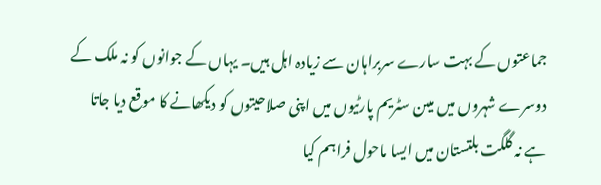جماعتوں کے بہت سارے سربراہان سے زیادہ اہل ہیں۔ یہاں کے جوانوں کو نہ ملک کے دوسرے شہروں میں میںن سٹریم پارٹیوں میں اپنی صلاحیتوں کو دیکھانے کا موقع دیا جاتا ہے نہ گلگت بلتستان میں ایسا ماحول فراہم کیا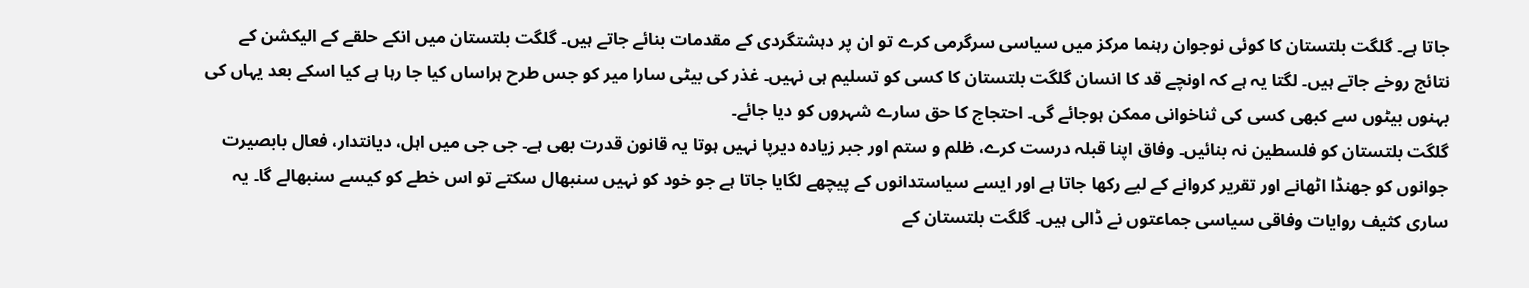جاتا ہے۔ گلگت بلتستان کا کوئی نوجوان رہنما مرکز میں سیاسی سرگرمی کرے تو ان پر دہشتگردی کے مقدمات بنائے جاتے ہیں۔ گلگت بلتستان میں انکے حلقے کے الیکشن کے نتائج روخے جاتے ہیں۔ لگتا یہ ہے کہ اونچے قد کا انسان گلگت بلتستان کا کسی کو تسلیم ہی نہیں۔ غذر کی بیٹی سارا میر کو جس طرح ہراساں کیا جا رہا ہے کیا اسکے بعد یہاں کی بہنوں بیٹوں سے کبھی کسی کی ثناخوانی ممکن ہوجائے گی۔ احتجاج کا حق سارے شہروں کو دیا جائے۔
گلگت بلتستان کو فلسطین نہ بنائیں۔ وفاق اپنا قبلہ درست کرے، ظلم و ستم اور جبر زیادہ دیرپا نہیں ہوتا یہ قانون قدرت بھی ہے۔ جی جی میں اہل، دیانتدار، فعال بابصیرت جوانوں کو جھنڈا اٹھانے اور تقریر کروانے کے لیے رکھا جاتا ہے اور ایسے سیاستدانوں کے پیچھے لگایا جاتا ہے جو خود کو نہیں سنبھال سکتے تو اس خطے کو کیسے سنبھالے گا۔ یہ ساری کثیف روایات وفاقی سیاسی جماعتوں نے ڈالی ہیں۔ گلگت بلتستان کے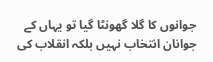جوانوں کا گلا گھونٹا گیا تو یہاں کے جوانان انتخاب نہیں بلکہ انقلاب کی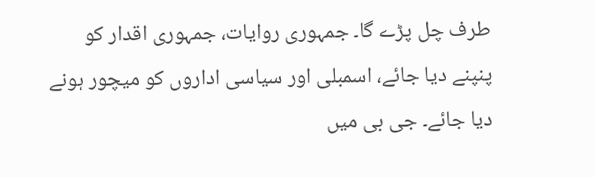طرف چل پڑے گا۔ جمہوری روایات، جمہوری اقدار کو پنپنے دیا جائے، اسمبلی اور سیاسی اداروں کو میچور ہونے دیا جائے۔ جی بی میں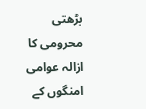بڑھتی محرومی کا ازالہ عوامی امنگوں کے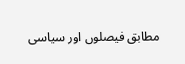مطابق فیصلوں اور سیاسی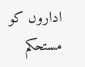اداروں کو مستحکم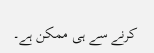کرنے سے ہی ممکن ہے۔